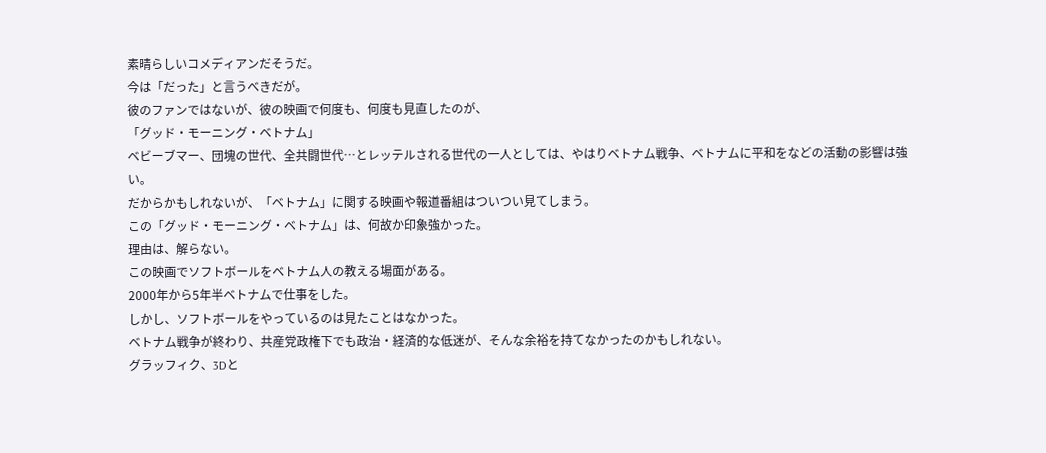素晴らしいコメディアンだそうだ。
今は「だった」と言うべきだが。
彼のファンではないが、彼の映画で何度も、何度も見直したのが、
「グッド・モーニング・ベトナム」
ベビーブマー、団塊の世代、全共闘世代…とレッテルされる世代の一人としては、やはりベトナム戦争、ベトナムに平和をなどの活動の影響は強い。
だからかもしれないが、「ベトナム」に関する映画や報道番組はついつい見てしまう。
この「グッド・モーニング・ベトナム」は、何故か印象強かった。
理由は、解らない。
この映画でソフトボールをベトナム人の教える場面がある。
2000年から5年半ベトナムで仕事をした。
しかし、ソフトボールをやっているのは見たことはなかった。
ベトナム戦争が終わり、共産党政権下でも政治・経済的な低迷が、そんな余裕を持てなかったのかもしれない。
グラッフィク、3Dと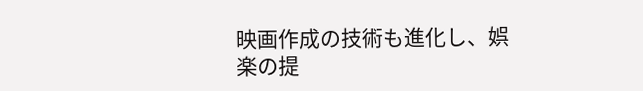映画作成の技術も進化し、娯楽の提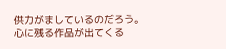供力がましているのだろう。
心に残る作品が出てくる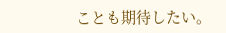ことも期待したい。